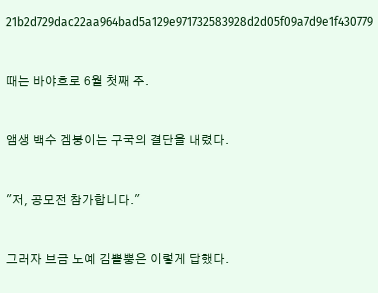21b2d729dac22aa964bad5a129e971732583928d2d05f09a7d9e1f430779


때는 바야흐로 6월 첫째 주.


앰생 백수 겜붕이는 구국의 결단을 내렸다.


"저, 공모전 참가합니다."


그러자 브금 노예 김쁠뿡은 이렇게 답했다.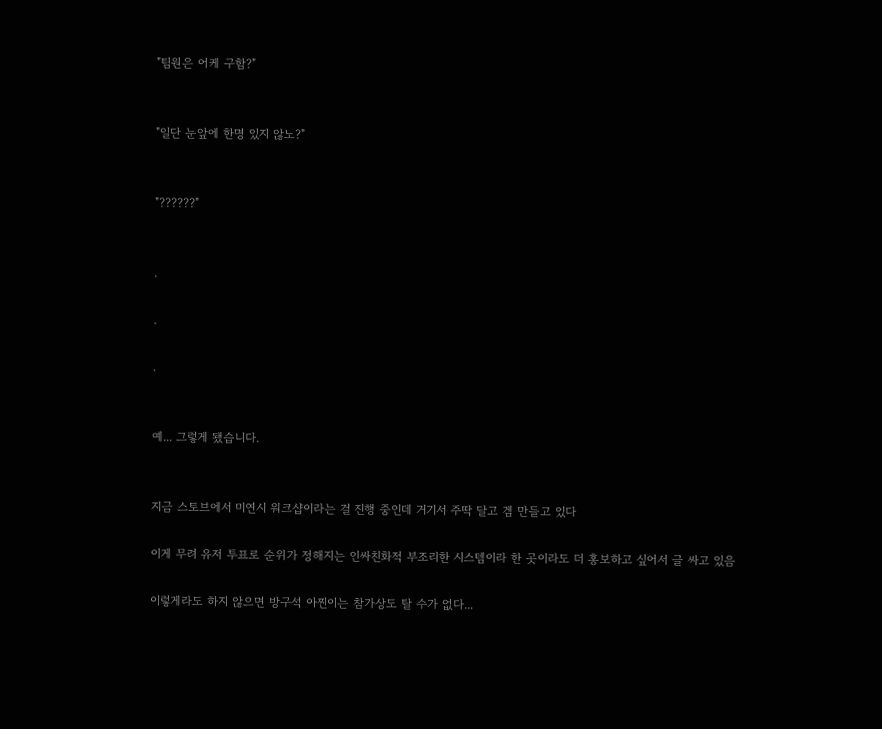"팀원은 어케 구함?"


"일단 눈앞에 한명 있지 않노?"


"??????"


.

.

.


예... 그렇게 됐습니다.


지금 스토브에서 미연시 워크샵이라는 걸 진행 중인데 거기서 주딱 달고 겜 만들고 있다

이게 무려 유저 투표로 순위가 정해지는 인싸친화적 부조리한 시스템이라 한 곳이라도 더 홍보하고 싶어서 글 싸고 있음

이렇게라도 하지 않으면 방구석 아찐이는 참가상도 탈 수가 없다...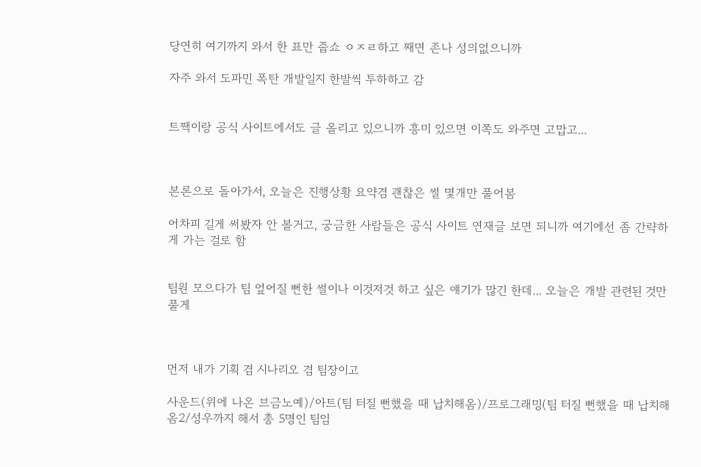당연히 여기까지 와서 한 표만 줍쇼 ㅇㅈㄹ하고 째면 존나 성의없으니까

자주 와서 도파민 폭탄 개발일지 한발씩 투하하고 감


트짹이랑 공식 사이트에서도 글 올리고 있으니까 흥미 있으면 이쪽도 와주면 고맙고...



본론으로 돌아가서, 오늘은 진행상황 요약겸 괜찮은 썰 몇개만 풀어봄

어차피 길게 써봤자 안 볼거고, 궁금한 사람들은 공식 사이트 연재글 보면 되니까 여기에선 좀 간략하게 가는 걸로 함


팀원 모으다가 팀 엎어질 뻔한 썰이나 이것저것 하고 싶은 얘기가 많긴 한데... 오늘은 개발 관련된 것만 풀게



먼저 내가 기획 겸 시나리오 겸 팀장이고

사운드(위에 나온 브금노예)/아트(팀 터질 뻔했을 때 납치해옴)/프로그래밍(팀 터질 뻔했을 때 납치해옴2/성우까지 해서 총 5명인 팀임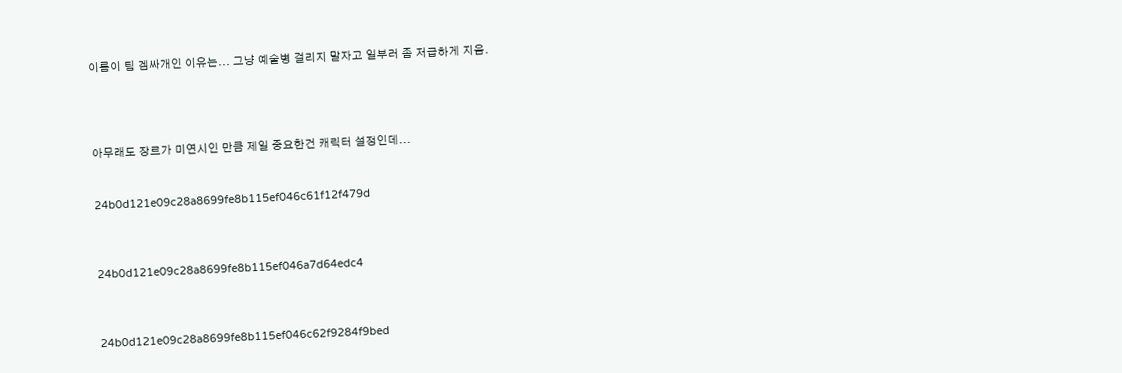이름이 팀 겜싸개인 이유는... 그냥 예술병 걸리지 말자고 일부러 좀 저급하게 지음.




아무래도 장르가 미연시인 만큼 제일 중요한건 캐릭터 설정인데...


24b0d121e09c28a8699fe8b115ef046c61f12f479d



24b0d121e09c28a8699fe8b115ef046a7d64edc4



24b0d121e09c28a8699fe8b115ef046c62f9284f9bed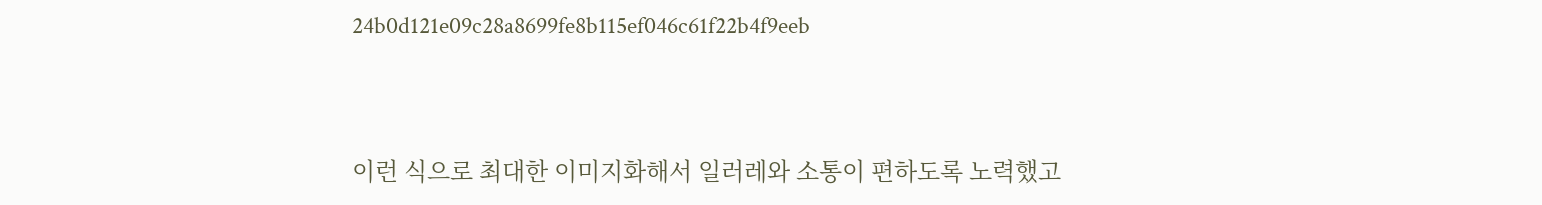24b0d121e09c28a8699fe8b115ef046c61f22b4f9eeb


이런 식으로 최대한 이미지화해서 일러레와 소통이 편하도록 노력했고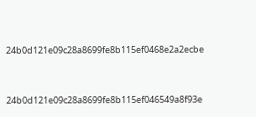24b0d121e09c28a8699fe8b115ef0468e2a2ecbe



24b0d121e09c28a8699fe8b115ef046549a8f93e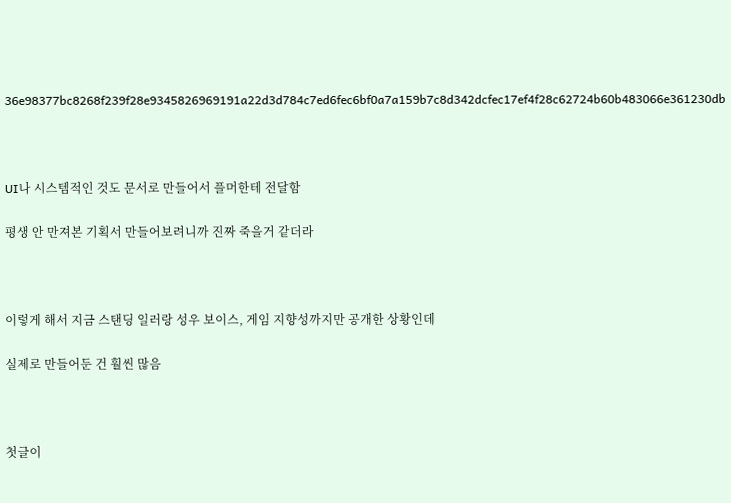36e98377bc8268f239f28e9345826969191a22d3d784c7ed6fec6bf0a7a159b7c8d342dcfec17ef4f28c62724b60b483066e361230db



UI나 시스템적인 것도 문서로 만들어서 플머한테 전달함

평생 안 만져본 기획서 만들어보려니까 진짜 죽을거 같더라



이렇게 해서 지금 스탠딩 일러랑 성우 보이스, 게임 지향성까지만 공개한 상황인데

실제로 만들어둔 건 훨씬 많음



첫글이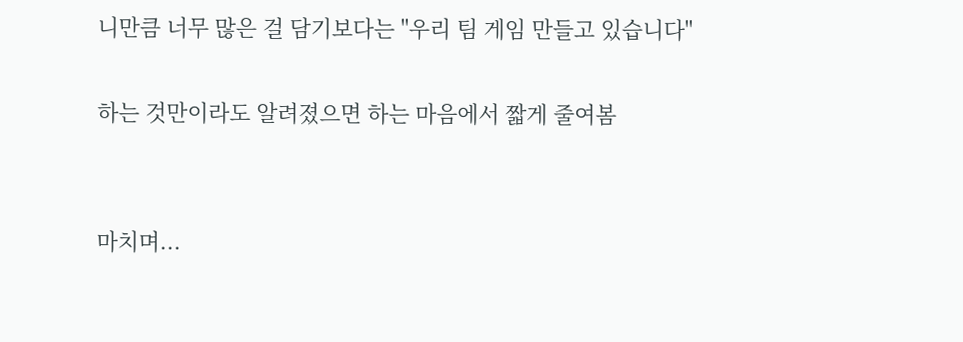니만큼 너무 많은 걸 담기보다는 "우리 팀 게임 만들고 있습니다"

하는 것만이라도 알려졌으면 하는 마음에서 짧게 줄여봄


마치며...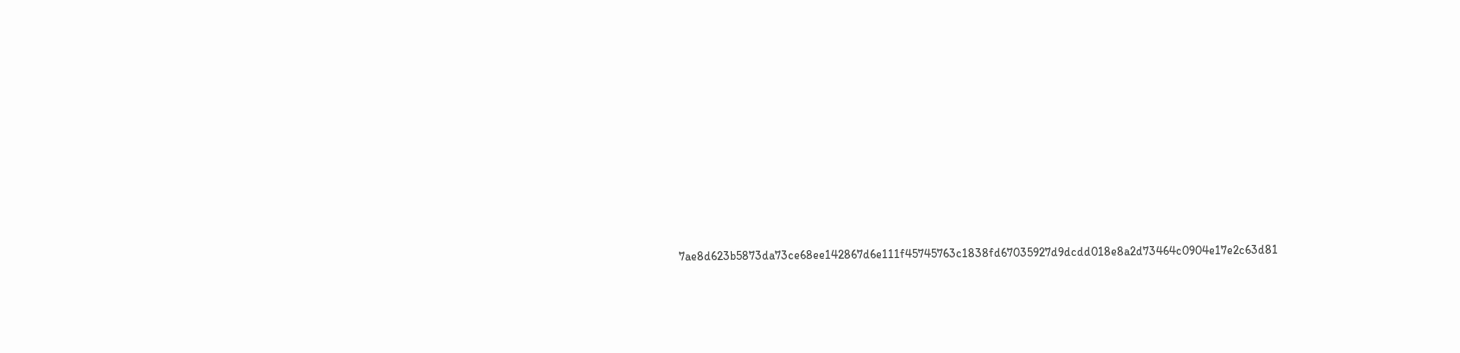7ae8d623b5873da73ce68ee142867d6e111f45745763c1838fd67035927d9dcdd018e8a2d73464c0904e17e2c63d81